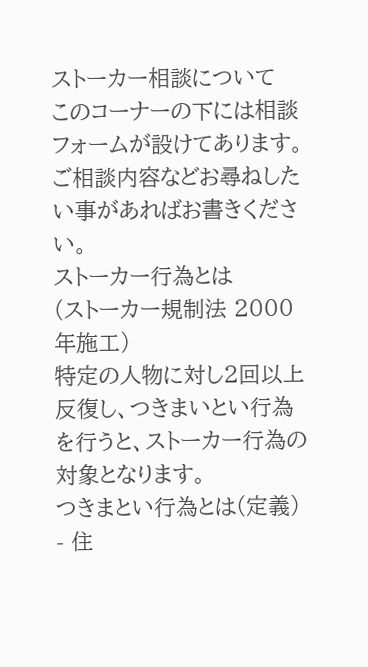ストーカー相談について
このコーナーの下には相談フォームが設けてあります。
ご相談内容などお尋ねしたい事があればお書きください。
ストーカー行為とは
(ストーカー規制法 2000年施工)
特定の人物に対し2回以上反復し、つきまいとい行為を行うと、ストーカー行為の対象となります。
つきまとい行為とは(定義)
- 住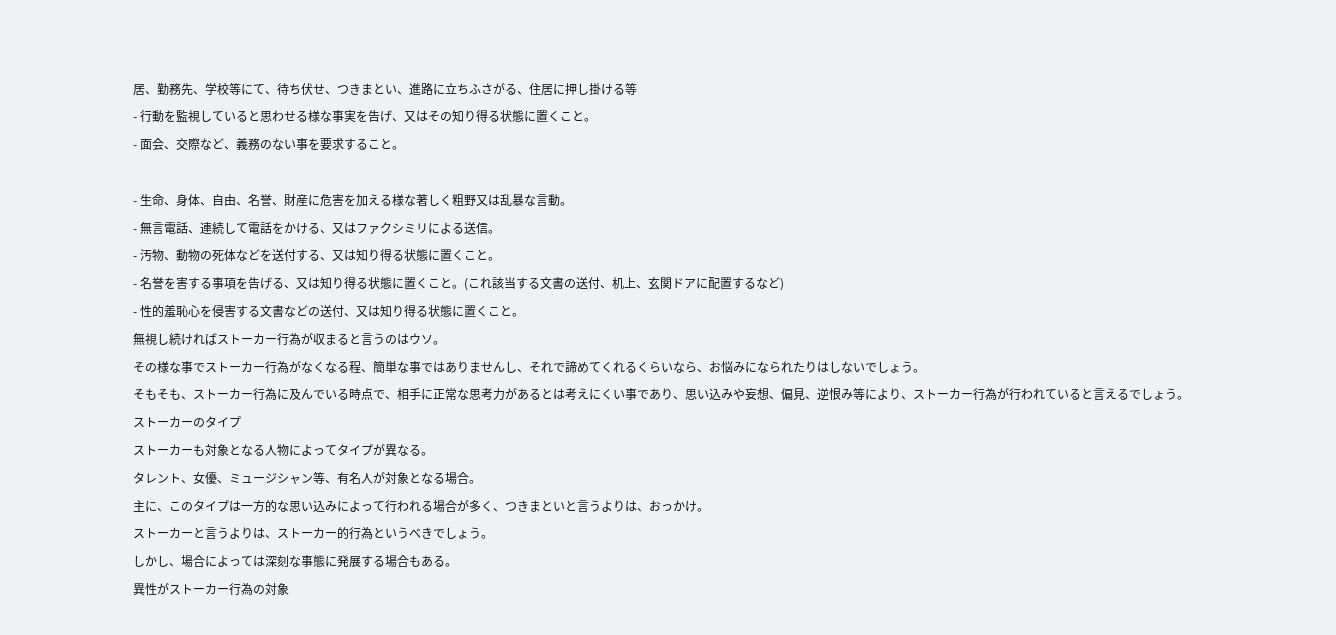居、勤務先、学校等にて、待ち伏せ、つきまとい、進路に立ちふさがる、住居に押し掛ける等
- 行動を監視していると思わせる様な事実を告げ、又はその知り得る状態に置くこと。
- 面会、交際など、義務のない事を要求すること。

- 生命、身体、自由、名誉、財産に危害を加える様な著しく粗野又は乱暴な言動。
- 無言電話、連続して電話をかける、又はファクシミリによる送信。
- 汚物、動物の死体などを送付する、又は知り得る状態に置くこと。
- 名誉を害する事項を告げる、又は知り得る状態に置くこと。(これ該当する文書の送付、机上、玄関ドアに配置するなど)
- 性的羞恥心を侵害する文書などの送付、又は知り得る状態に置くこと。
無視し続ければストーカー行為が収まると言うのはウソ。
その様な事でストーカー行為がなくなる程、簡単な事ではありませんし、それで諦めてくれるくらいなら、お悩みになられたりはしないでしょう。
そもそも、ストーカー行為に及んでいる時点で、相手に正常な思考力があるとは考えにくい事であり、思い込みや妄想、偏見、逆恨み等により、ストーカー行為が行われていると言えるでしょう。
ストーカーのタイプ
ストーカーも対象となる人物によってタイプが異なる。
タレント、女優、ミュージシャン等、有名人が対象となる場合。
主に、このタイプは一方的な思い込みによって行われる場合が多く、つきまといと言うよりは、おっかけ。
ストーカーと言うよりは、ストーカー的行為というべきでしょう。
しかし、場合によっては深刻な事態に発展する場合もある。
異性がストーカー行為の対象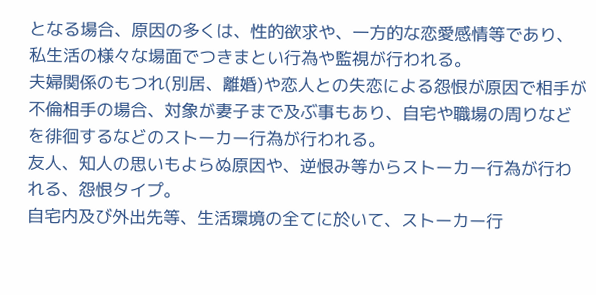となる場合、原因の多くは、性的欲求や、一方的な恋愛感情等であり、私生活の様々な場面でつきまとい行為や監視が行われる。
夫婦関係のもつれ(別居、離婚)や恋人との失恋による怨恨が原因で相手が不倫相手の場合、対象が妻子まで及ぶ事もあり、自宅や職場の周りなどを徘徊するなどのストーカー行為が行われる。
友人、知人の思いもよらぬ原因や、逆恨み等からストーカー行為が行われる、怨恨タイプ。
自宅内及び外出先等、生活環境の全てに於いて、ストーカー行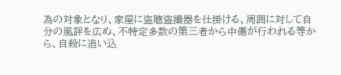為の対象となり、家屋に盗聴盗撮器を仕掛ける、周囲に対して自分の風評を広め、不特定多数の第三者から中傷が行われる等から、自殺に追い込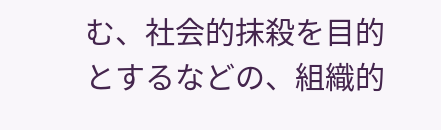む、社会的抹殺を目的とするなどの、組織的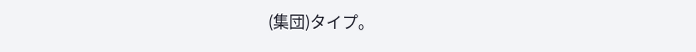(集団)タイプ。